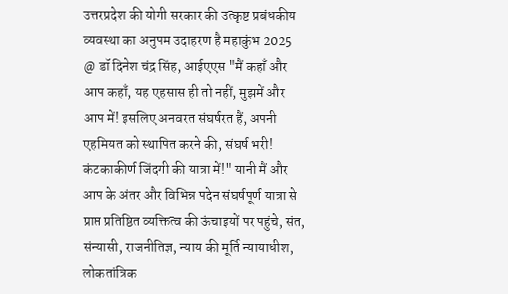उत्तरप्रदेश की योगी सरकार की उत्कृष्ट प्रबंधकीय व्यवस्था का अनुपम उदाहरण है महाकुंभ 2025
@ डॉ दिनेश चंद्र सिंह, आईएएस "मैं कहाँ और आप कहाँ, यह एहसास ही तो नहीं, मुझमें और आप में! इसलिए अनवरत संघर्षरत हैं, अपनी एहमियत को स्थापित करने की, संघर्ष भरी! कंटकाकीर्ण जिंदगी की यात्रा में!" यानी मैं और आप के अंतर और विभिन्न पदेन संघर्षपूर्ण यात्रा से प्राप्त प्रतिष्ठित व्यक्तित्व की ऊंचाइयों पर पहुंचे, संत, संन्यासी, राजनीतिज्ञ, न्याय की मूर्ति न्यायाधीश, लोकतांत्रिक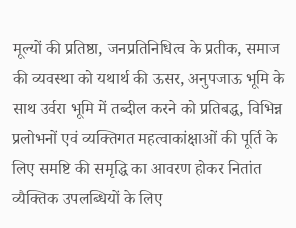मूल्यों की प्रतिष्ठा, जनप्रतिनिधित्व के प्रतीक, समाज की व्यवस्था को यथार्थ की ऊसर, अनुपजाऊ भूमि के साथ उर्वरा भूमि में तब्दील करने को प्रतिबद्ध, विभिन्न प्रलोभनों एवं व्यक्तिगत महत्वाकांक्षाओं की पूर्ति के लिए समष्टि की समृद्धि का आवरण होकर नितांत व्यैक्तिक उपलब्धियों के लिए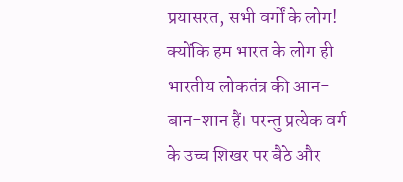प्रयासरत, सभी वर्गों के लोग! क्योंकि हम भारत के लोग ही भारतीय लोकतंत्र की आन-बान-शान हैं। परन्तु प्रत्येक वर्ग के उच्च शिखर पर बैठे और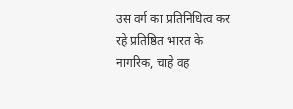उस वर्ग का प्रतिनिधित्व कर रहे प्रतिष्ठित भारत के नागरिक, चाहे वह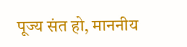पूज्य संत हो, माननीय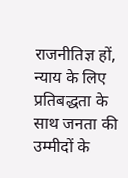राजनीतिज्ञ हों, न्याय के लिए प्रतिबद्धता के साथ जनता की उम्मीदों के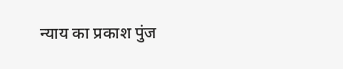न्याय का प्रकाश पुंज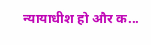न्यायाधीश हो और क...